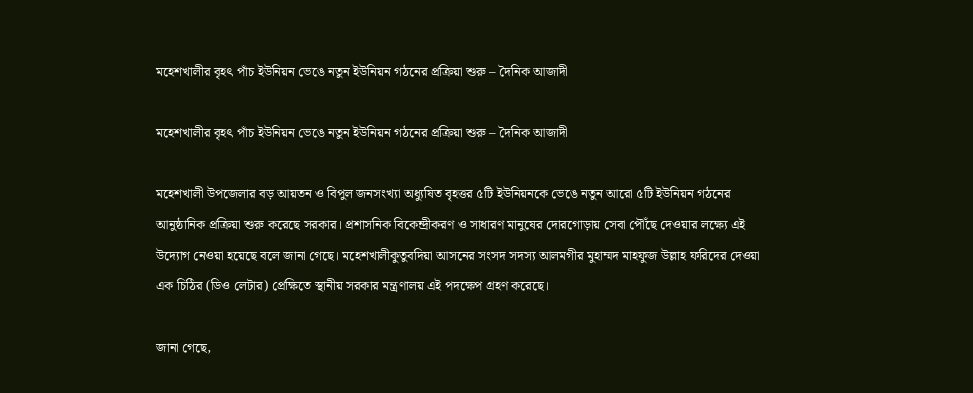মহেশখালীর বৃহৎ পাঁচ ইউনিয়ন ভেঙে নতুন ইউনিয়ন গঠনের প্রক্রিয়া শুরু – দৈনিক আজাদী

মহেশখালীর বৃহৎ পাঁচ ইউনিয়ন ভেঙে নতুন ইউনিয়ন গঠনের প্রক্রিয়া শুরু – দৈনিক আজাদী

মহেশখালী উপজেলার বড় আয়তন ও বিপুল জনসংখ্যা অধ্যুষিত বৃহত্তর ৫টি ইউনিয়নকে ভেঙে নতুন আরো ৫টি ইউনিয়ন গঠনের আনুষ্ঠানিক প্রক্রিয়া শুরু করেছে সরকার। প্রশাসনিক বিকেন্দ্রীকরণ ও সাধারণ মানুষের দোরগোড়ায় সেবা পৌঁছে দেওয়ার লক্ষ্যে এই উদ্যোগ নেওয়া হয়েছে বলে জানা গেছে। মহেশখালীকুতুবদিয়া আসনের সংসদ সদস্য আলমগীর মুহাম্মদ মাহফুজ উল্লাহ ফরিদের দেওয়া এক চিঠির (ডিও লেটার) প্রেক্ষিতে স্থানীয় সরকার মন্ত্রণালয় এই পদক্ষেপ গ্রহণ করেছে।

জানা গেছে,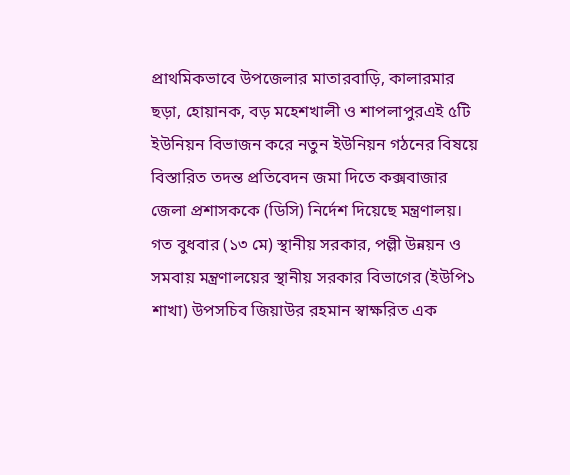প্রাথমিকভাবে উপজেলার মাতারবাড়ি, কালারমার ছড়া, হোয়ানক, বড় মহেশখালী ও শাপলাপুরএই ৫টি ইউনিয়ন বিভাজন করে নতুন ইউনিয়ন গঠনের বিষয়ে বিস্তারিত তদন্ত প্রতিবেদন জমা দিতে কক্সবাজার জেলা প্রশাসককে (ডিসি) নির্দেশ দিয়েছে মন্ত্রণালয়। গত বুধবার (১৩ মে) স্থানীয় সরকার, পল্লী উন্নয়ন ও সমবায় মন্ত্রণালয়ের স্থানীয় সরকার বিভাগের (ইউপি১ শাখা) উপসচিব জিয়াউর রহমান স্বাক্ষরিত এক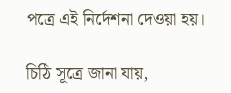পত্রে এই নির্দেশনা দেওয়া হয়।

চিঠি সূত্রে জানা যায়,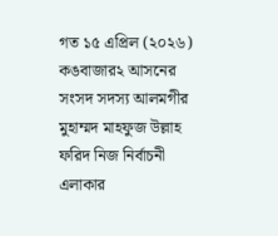গত ১৫ এপ্রিল (২০২৬) কঙবাজার২ আসনের সংসদ সদস্য আলমগীর মুহাম্মদ মাহফুজ উল্লাহ ফরিদ নিজ নির্বাচনী এলাকার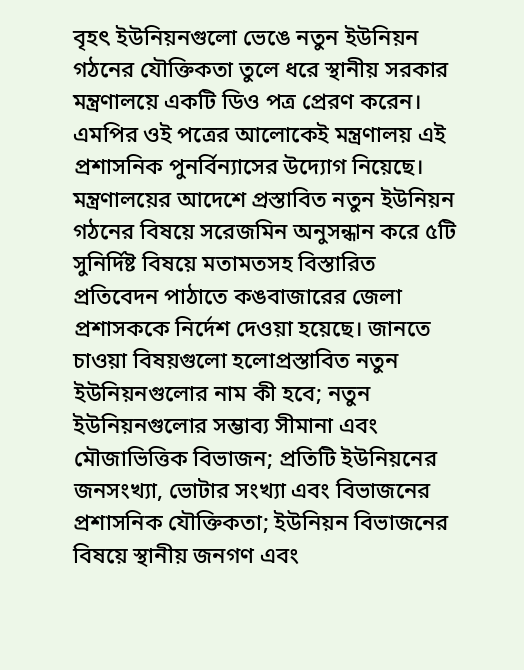বৃহৎ ইউনিয়নগুলো ভেঙে নতুন ইউনিয়ন গঠনের যৌক্তিকতা তুলে ধরে স্থানীয় সরকার মন্ত্রণালয়ে একটি ডিও পত্র প্রেরণ করেন। এমপির ওই পত্রের আলোকেই মন্ত্রণালয় এই প্রশাসনিক পুনর্বিন্যাসের উদ্যোগ নিয়েছে। মন্ত্রণালয়ের আদেশে প্রস্তাবিত নতুন ইউনিয়ন গঠনের বিষয়ে সরেজমিন অনুসন্ধান করে ৫টি সুনির্দিষ্ট বিষয়ে মতামতসহ বিস্তারিত প্রতিবেদন পাঠাতে কঙবাজারের জেলা প্রশাসককে নির্দেশ দেওয়া হয়েছে। জানতে চাওয়া বিষয়গুলো হলোপ্রস্তাবিত নতুন ইউনিয়নগুলোর নাম কী হবে; নতুন ইউনিয়নগুলোর সম্ভাব্য সীমানা এবং মৌজাভিত্তিক বিভাজন; প্রতিটি ইউনিয়নের জনসংখ্যা, ভোটার সংখ্যা এবং বিভাজনের প্রশাসনিক যৌক্তিকতা; ইউনিয়ন বিভাজনের বিষয়ে স্থানীয় জনগণ এবং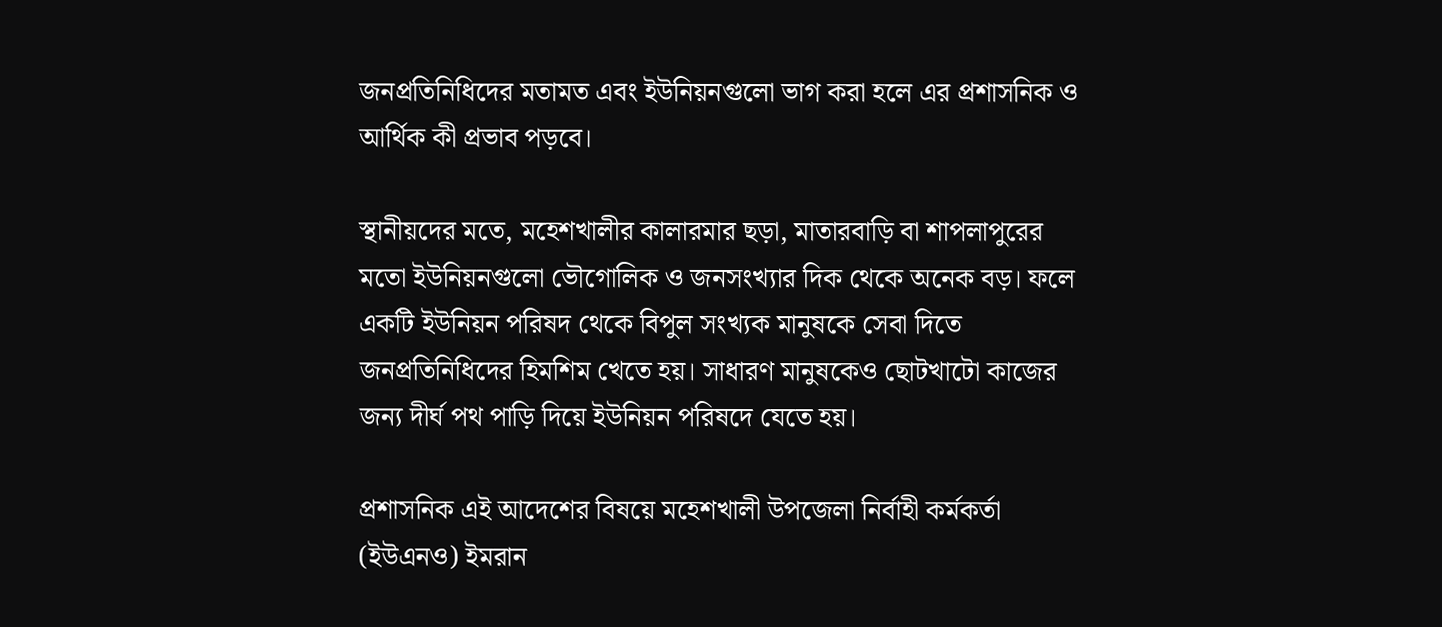জনপ্রতিনিধিদের মতামত এবং ইউনিয়নগুলো ভাগ করা হলে এর প্রশাসনিক ও আর্থিক কী প্রভাব পড়বে।

স্থানীয়দের মতে, মহেশখালীর কালারমার ছড়া, মাতারবাড়ি বা শাপলাপুরের মতো ইউনিয়নগুলো ভৌগোলিক ও জনসংখ্যার দিক থেকে অনেক বড়। ফলে একটি ইউনিয়ন পরিষদ থেকে বিপুল সংখ্যক মানুষকে সেবা দিতে জনপ্রতিনিধিদের হিমশিম খেতে হয়। সাধারণ মানুষকেও ছোটখাটো কাজের জন্য দীর্ঘ পথ পাড়ি দিয়ে ইউনিয়ন পরিষদে যেতে হয়।

প্রশাসনিক এই আদেশের বিষয়ে মহেশখালী উপজেলা নির্বাহী কর্মকর্তা (ইউএনও) ইমরান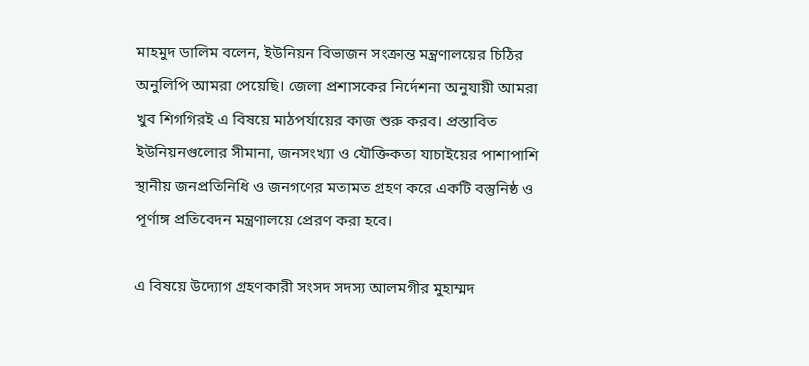মাহমুদ ডালিম বলেন, ইউনিয়ন বিভাজন সংক্রান্ত মন্ত্রণালয়ের চিঠির অনুলিপি আমরা পেয়েছি। জেলা প্রশাসকের নির্দেশনা অনুযায়ী আমরা খুব শিগগিরই এ বিষয়ে মাঠপর্যায়ের কাজ শুরু করব। প্রস্তাবিত ইউনিয়নগুলোর সীমানা, জনসংখ্যা ও যৌক্তিকতা যাচাইয়ের পাশাপাশি স্থানীয় জনপ্রতিনিধি ও জনগণের মতামত গ্রহণ করে একটি বস্তুনিষ্ঠ ও পূর্ণাঙ্গ প্রতিবেদন মন্ত্রণালয়ে প্রেরণ করা হবে।

এ বিষয়ে উদ্যোগ গ্রহণকারী সংসদ সদস্য আলমগীর মুহাম্মদ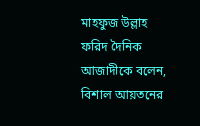মাহফুজ উল্লাহ ফরিদ দৈনিক আজাদীকে বলেন, বিশাল আয়তনের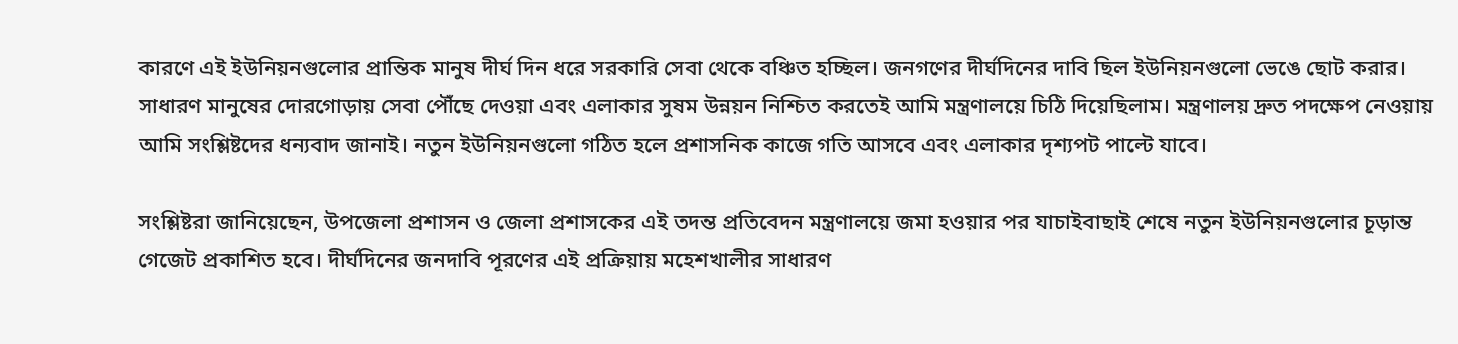কারণে এই ইউনিয়নগুলোর প্রান্তিক মানুষ দীর্ঘ দিন ধরে সরকারি সেবা থেকে বঞ্চিত হচ্ছিল। জনগণের দীর্ঘদিনের দাবি ছিল ইউনিয়নগুলো ভেঙে ছোট করার। সাধারণ মানুষের দোরগোড়ায় সেবা পৌঁছে দেওয়া এবং এলাকার সুষম উন্নয়ন নিশ্চিত করতেই আমি মন্ত্রণালয়ে চিঠি দিয়েছিলাম। মন্ত্রণালয় দ্রুত পদক্ষেপ নেওয়ায় আমি সংশ্লিষ্টদের ধন্যবাদ জানাই। নতুন ইউনিয়নগুলো গঠিত হলে প্রশাসনিক কাজে গতি আসবে এবং এলাকার দৃশ্যপট পাল্টে যাবে।

সংশ্লিষ্টরা জানিয়েছেন, উপজেলা প্রশাসন ও জেলা প্রশাসকের এই তদন্ত প্রতিবেদন মন্ত্রণালয়ে জমা হওয়ার পর যাচাইবাছাই শেষে নতুন ইউনিয়নগুলোর চূড়ান্ত গেজেট প্রকাশিত হবে। দীর্ঘদিনের জনদাবি পূরণের এই প্রক্রিয়ায় মহেশখালীর সাধারণ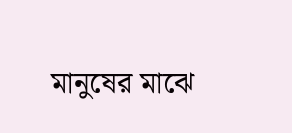মানুষের মাঝে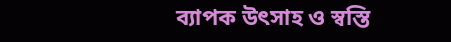ব্যাপক উৎসাহ ও স্বস্তি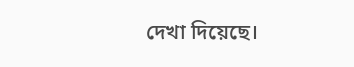দেখা দিয়েছে।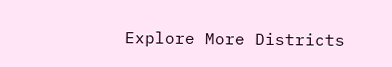Explore More Districts